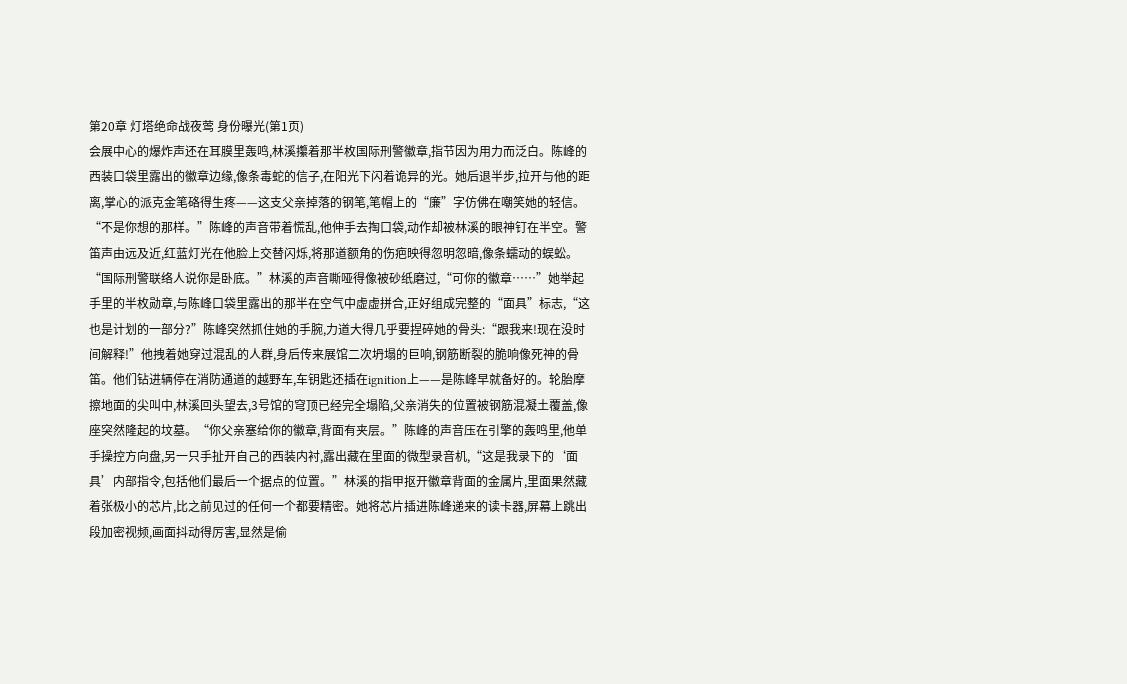第20章 灯塔绝命战夜莺 身份曝光(第1页)
会展中心的爆炸声还在耳膜里轰鸣,林溪攥着那半枚国际刑警徽章,指节因为用力而泛白。陈峰的西装口袋里露出的徽章边缘,像条毒蛇的信子,在阳光下闪着诡异的光。她后退半步,拉开与他的距离,掌心的派克金笔硌得生疼——这支父亲掉落的钢笔,笔帽上的“廉”字仿佛在嘲笑她的轻信。“不是你想的那样。”陈峰的声音带着慌乱,他伸手去掏口袋,动作却被林溪的眼神钉在半空。警笛声由远及近,红蓝灯光在他脸上交替闪烁,将那道额角的伤疤映得忽明忽暗,像条蠕动的蜈蚣。“国际刑警联络人说你是卧底。”林溪的声音嘶哑得像被砂纸磨过,“可你的徽章……”她举起手里的半枚勋章,与陈峰口袋里露出的那半在空气中虚虚拼合,正好组成完整的“面具”标志,“这也是计划的一部分?”陈峰突然抓住她的手腕,力道大得几乎要捏碎她的骨头:“跟我来!现在没时间解释!”他拽着她穿过混乱的人群,身后传来展馆二次坍塌的巨响,钢筋断裂的脆响像死神的骨笛。他们钻进辆停在消防通道的越野车,车钥匙还插在ignition上——是陈峰早就备好的。轮胎摩擦地面的尖叫中,林溪回头望去,3号馆的穹顶已经完全塌陷,父亲消失的位置被钢筋混凝土覆盖,像座突然隆起的坟墓。“你父亲塞给你的徽章,背面有夹层。”陈峰的声音压在引擎的轰鸣里,他单手操控方向盘,另一只手扯开自己的西装内衬,露出藏在里面的微型录音机,“这是我录下的‘面具’内部指令,包括他们最后一个据点的位置。”林溪的指甲抠开徽章背面的金属片,里面果然藏着张极小的芯片,比之前见过的任何一个都要精密。她将芯片插进陈峰递来的读卡器,屏幕上跳出段加密视频,画面抖动得厉害,显然是偷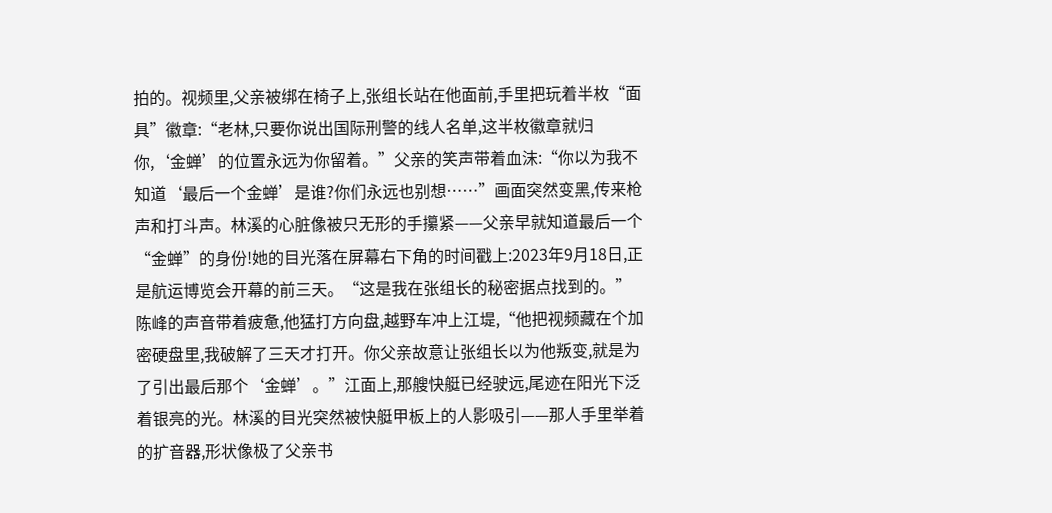拍的。视频里,父亲被绑在椅子上,张组长站在他面前,手里把玩着半枚“面具”徽章:“老林,只要你说出国际刑警的线人名单,这半枚徽章就归你,‘金蝉’的位置永远为你留着。”父亲的笑声带着血沫:“你以为我不知道‘最后一个金蝉’是谁?你们永远也别想……”画面突然变黑,传来枪声和打斗声。林溪的心脏像被只无形的手攥紧——父亲早就知道最后一个“金蝉”的身份!她的目光落在屏幕右下角的时间戳上:2023年9月18日,正是航运博览会开幕的前三天。“这是我在张组长的秘密据点找到的。”陈峰的声音带着疲惫,他猛打方向盘,越野车冲上江堤,“他把视频藏在个加密硬盘里,我破解了三天才打开。你父亲故意让张组长以为他叛变,就是为了引出最后那个‘金蝉’。”江面上,那艘快艇已经驶远,尾迹在阳光下泛着银亮的光。林溪的目光突然被快艇甲板上的人影吸引——那人手里举着的扩音器,形状像极了父亲书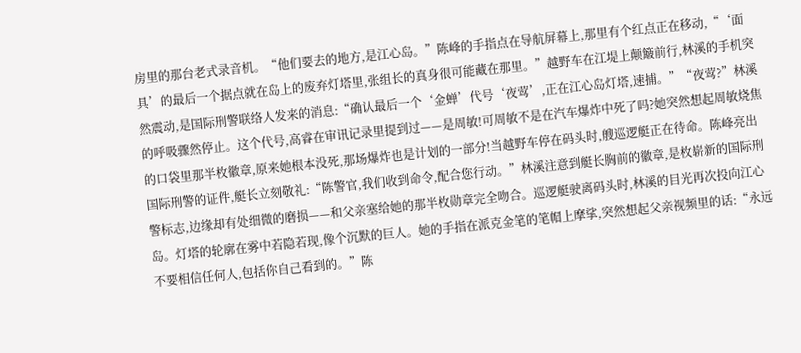房里的那台老式录音机。“他们要去的地方,是江心岛。”陈峰的手指点在导航屏幕上,那里有个红点正在移动,“‘面具’的最后一个据点就在岛上的废弃灯塔里,张组长的真身很可能藏在那里。”越野车在江堤上颠簸前行,林溪的手机突然震动,是国际刑警联络人发来的消息:“确认最后一个‘金蝉’代号‘夜莺’,正在江心岛灯塔,速捕。”“夜莺?”林溪的呼吸骤然停止。这个代号,高睿在审讯记录里提到过——是周敏!可周敏不是在汽车爆炸中死了吗?她突然想起周敏烧焦的口袋里那半枚徽章,原来她根本没死,那场爆炸也是计划的一部分!当越野车停在码头时,艘巡逻艇正在待命。陈峰亮出国际刑警的证件,艇长立刻敬礼:“陈警官,我们收到命令,配合您行动。”林溪注意到艇长胸前的徽章,是枚崭新的国际刑警标志,边缘却有处细微的磨损——和父亲塞给她的那半枚勋章完全吻合。巡逻艇驶离码头时,林溪的目光再次投向江心岛。灯塔的轮廓在雾中若隐若现,像个沉默的巨人。她的手指在派克金笔的笔帽上摩挲,突然想起父亲视频里的话:“永远不要相信任何人,包括你自己看到的。”陈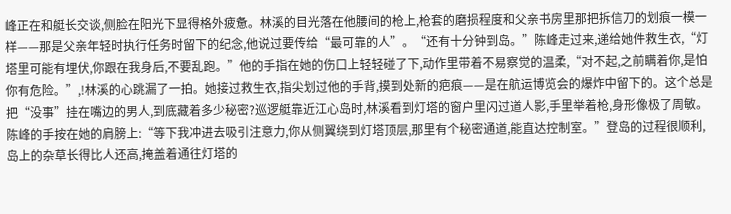峰正在和艇长交谈,侧脸在阳光下显得格外疲惫。林溪的目光落在他腰间的枪上,枪套的磨损程度和父亲书房里那把拆信刀的划痕一模一样——那是父亲年轻时执行任务时留下的纪念,他说过要传给“最可靠的人”。“还有十分钟到岛。”陈峰走过来,递给她件救生衣,“灯塔里可能有埋伏,你跟在我身后,不要乱跑。”他的手指在她的伤口上轻轻碰了下,动作里带着不易察觉的温柔,“对不起,之前瞒着你,是怕你有危险。”,!林溪的心跳漏了一拍。她接过救生衣,指尖划过他的手背,摸到处新的疤痕——是在航运博览会的爆炸中留下的。这个总是把“没事”挂在嘴边的男人,到底藏着多少秘密?巡逻艇靠近江心岛时,林溪看到灯塔的窗户里闪过道人影,手里举着枪,身形像极了周敏。陈峰的手按在她的肩膀上:“等下我冲进去吸引注意力,你从侧翼绕到灯塔顶层,那里有个秘密通道,能直达控制室。”登岛的过程很顺利,岛上的杂草长得比人还高,掩盖着通往灯塔的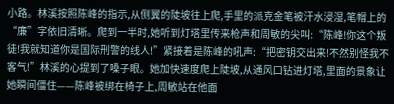小路。林溪按照陈峰的指示,从侧翼的陡坡往上爬,手里的派克金笔被汗水浸湿,笔帽上的“廉”字依旧清晰。爬到一半时,她听到灯塔里传来枪声和周敏的尖叫:“陈峰!你这个叛徒!我就知道你是国际刑警的线人!”紧接着是陈峰的吼声:“把密钥交出来!不然别怪我不客气!”林溪的心提到了嗓子眼。她加快速度爬上陡坡,从通风口钻进灯塔,里面的景象让她瞬间僵住——陈峰被绑在椅子上,周敏站在他面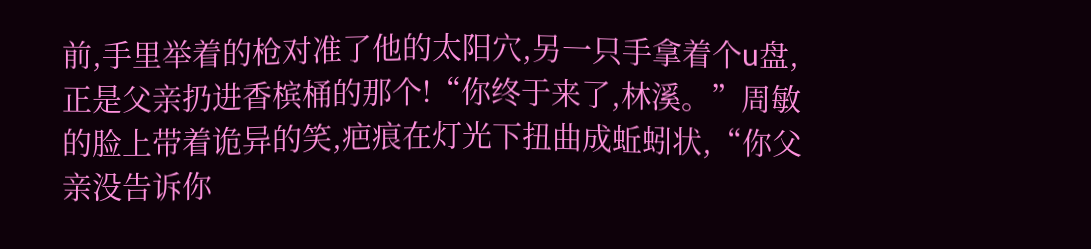前,手里举着的枪对准了他的太阳穴,另一只手拿着个u盘,正是父亲扔进香槟桶的那个!“你终于来了,林溪。”周敏的脸上带着诡异的笑,疤痕在灯光下扭曲成蚯蚓状,“你父亲没告诉你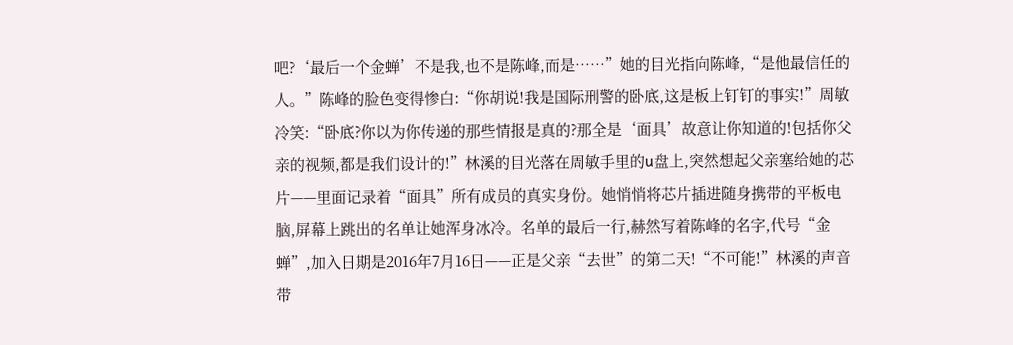吧?‘最后一个金蝉’不是我,也不是陈峰,而是……”她的目光指向陈峰,“是他最信任的人。”陈峰的脸色变得惨白:“你胡说!我是国际刑警的卧底,这是板上钉钉的事实!”周敏冷笑:“卧底?你以为你传递的那些情报是真的?那全是‘面具’故意让你知道的!包括你父亲的视频,都是我们设计的!”林溪的目光落在周敏手里的u盘上,突然想起父亲塞给她的芯片——里面记录着“面具”所有成员的真实身份。她悄悄将芯片插进随身携带的平板电脑,屏幕上跳出的名单让她浑身冰冷。名单的最后一行,赫然写着陈峰的名字,代号“金蝉”,加入日期是2016年7月16日——正是父亲“去世”的第二天!“不可能!”林溪的声音带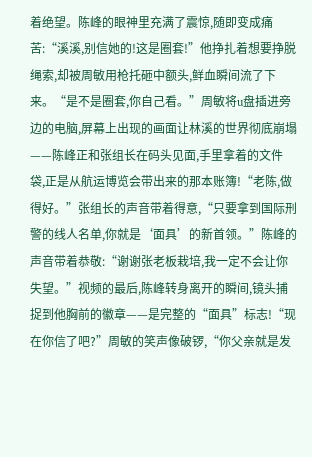着绝望。陈峰的眼神里充满了震惊,随即变成痛苦:“溪溪,别信她的!这是圈套!”他挣扎着想要挣脱绳索,却被周敏用枪托砸中额头,鲜血瞬间流了下来。“是不是圈套,你自己看。”周敏将u盘插进旁边的电脑,屏幕上出现的画面让林溪的世界彻底崩塌——陈峰正和张组长在码头见面,手里拿着的文件袋,正是从航运博览会带出来的那本账簿!“老陈,做得好。”张组长的声音带着得意,“只要拿到国际刑警的线人名单,你就是‘面具’的新首领。”陈峰的声音带着恭敬:“谢谢张老板栽培,我一定不会让你失望。”视频的最后,陈峰转身离开的瞬间,镜头捕捉到他胸前的徽章——是完整的“面具”标志!“现在你信了吧?”周敏的笑声像破锣,“你父亲就是发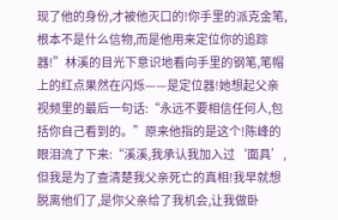现了他的身份,才被他灭口的!你手里的派克金笔,根本不是什么信物,而是他用来定位你的追踪器!”林溪的目光下意识地看向手里的钢笔,笔帽上的红点果然在闪烁——是定位器!她想起父亲视频里的最后一句话:“永远不要相信任何人,包括你自己看到的。”原来他指的是这个!陈峰的眼泪流了下来:“溪溪,我承认我加入过‘面具’,但我是为了查清楚我父亲死亡的真相!我早就想脱离他们了,是你父亲给了我机会,让我做卧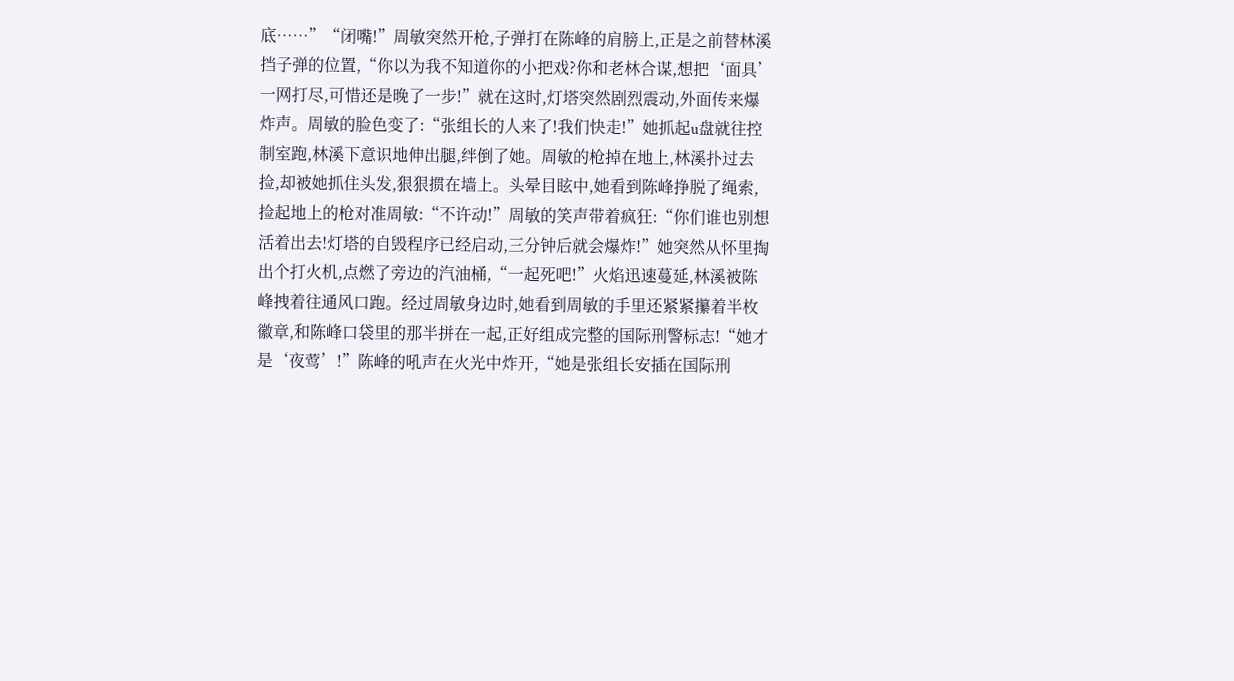底……”“闭嘴!”周敏突然开枪,子弹打在陈峰的肩膀上,正是之前替林溪挡子弹的位置,“你以为我不知道你的小把戏?你和老林合谋,想把‘面具’一网打尽,可惜还是晚了一步!”就在这时,灯塔突然剧烈震动,外面传来爆炸声。周敏的脸色变了:“张组长的人来了!我们快走!”她抓起u盘就往控制室跑,林溪下意识地伸出腿,绊倒了她。周敏的枪掉在地上,林溪扑过去捡,却被她抓住头发,狠狠掼在墙上。头晕目眩中,她看到陈峰挣脱了绳索,捡起地上的枪对准周敏:“不许动!”周敏的笑声带着疯狂:“你们谁也别想活着出去!灯塔的自毁程序已经启动,三分钟后就会爆炸!”她突然从怀里掏出个打火机,点燃了旁边的汽油桶,“一起死吧!”火焰迅速蔓延,林溪被陈峰拽着往通风口跑。经过周敏身边时,她看到周敏的手里还紧紧攥着半枚徽章,和陈峰口袋里的那半拼在一起,正好组成完整的国际刑警标志!“她才是‘夜莺’!”陈峰的吼声在火光中炸开,“她是张组长安插在国际刑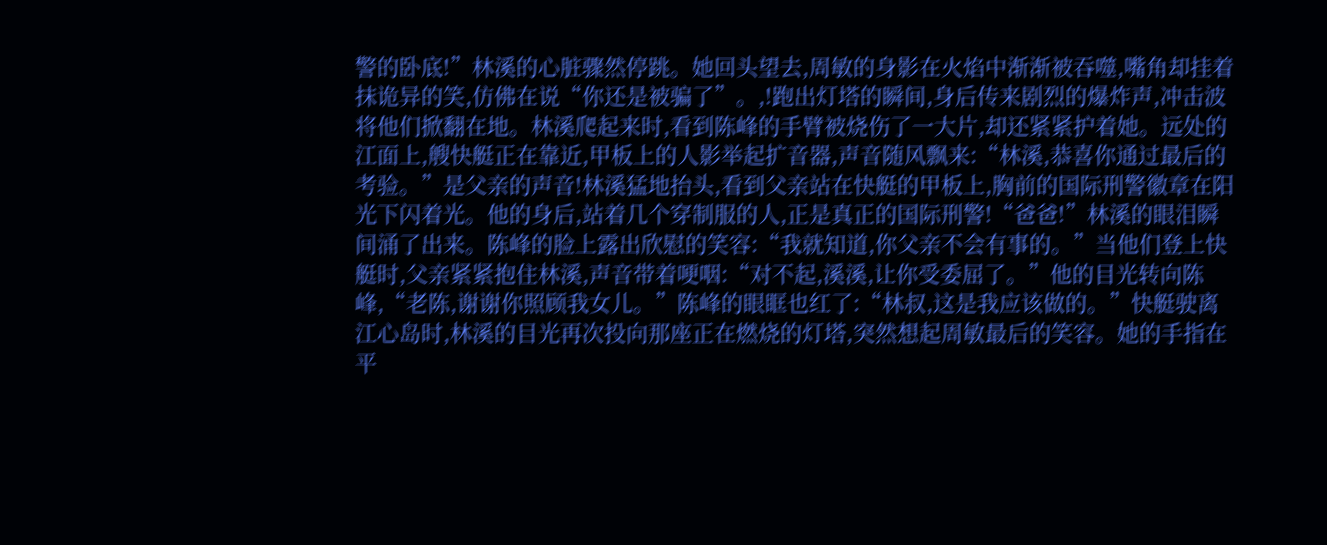警的卧底!”林溪的心脏骤然停跳。她回头望去,周敏的身影在火焰中渐渐被吞噬,嘴角却挂着抹诡异的笑,仿佛在说“你还是被骗了”。,!跑出灯塔的瞬间,身后传来剧烈的爆炸声,冲击波将他们掀翻在地。林溪爬起来时,看到陈峰的手臂被烧伤了一大片,却还紧紧护着她。远处的江面上,艘快艇正在靠近,甲板上的人影举起扩音器,声音随风飘来:“林溪,恭喜你通过最后的考验。”是父亲的声音!林溪猛地抬头,看到父亲站在快艇的甲板上,胸前的国际刑警徽章在阳光下闪着光。他的身后,站着几个穿制服的人,正是真正的国际刑警!“爸爸!”林溪的眼泪瞬间涌了出来。陈峰的脸上露出欣慰的笑容:“我就知道,你父亲不会有事的。”当他们登上快艇时,父亲紧紧抱住林溪,声音带着哽咽:“对不起,溪溪,让你受委屈了。”他的目光转向陈峰,“老陈,谢谢你照顾我女儿。”陈峰的眼眶也红了:“林叔,这是我应该做的。”快艇驶离江心岛时,林溪的目光再次投向那座正在燃烧的灯塔,突然想起周敏最后的笑容。她的手指在平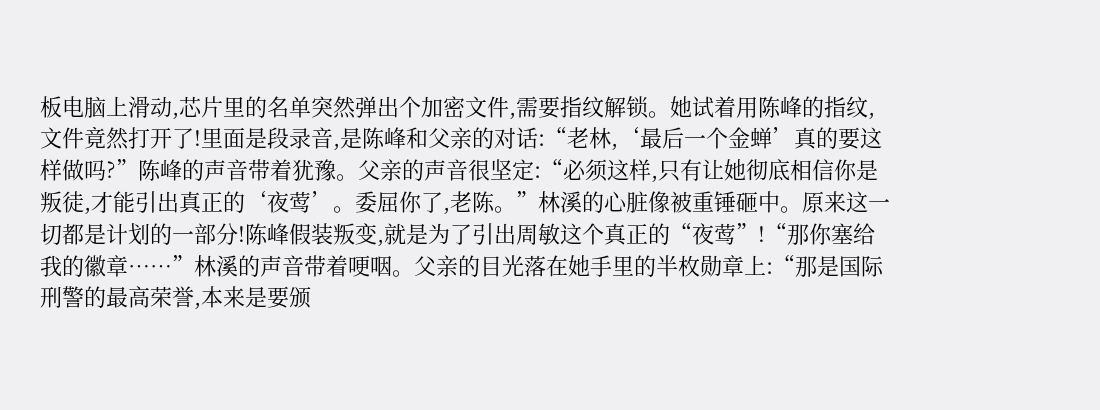板电脑上滑动,芯片里的名单突然弹出个加密文件,需要指纹解锁。她试着用陈峰的指纹,文件竟然打开了!里面是段录音,是陈峰和父亲的对话:“老林,‘最后一个金蝉’真的要这样做吗?”陈峰的声音带着犹豫。父亲的声音很坚定:“必须这样,只有让她彻底相信你是叛徒,才能引出真正的‘夜莺’。委屈你了,老陈。”林溪的心脏像被重锤砸中。原来这一切都是计划的一部分!陈峰假装叛变,就是为了引出周敏这个真正的“夜莺”!“那你塞给我的徽章……”林溪的声音带着哽咽。父亲的目光落在她手里的半枚勋章上:“那是国际刑警的最高荣誉,本来是要颁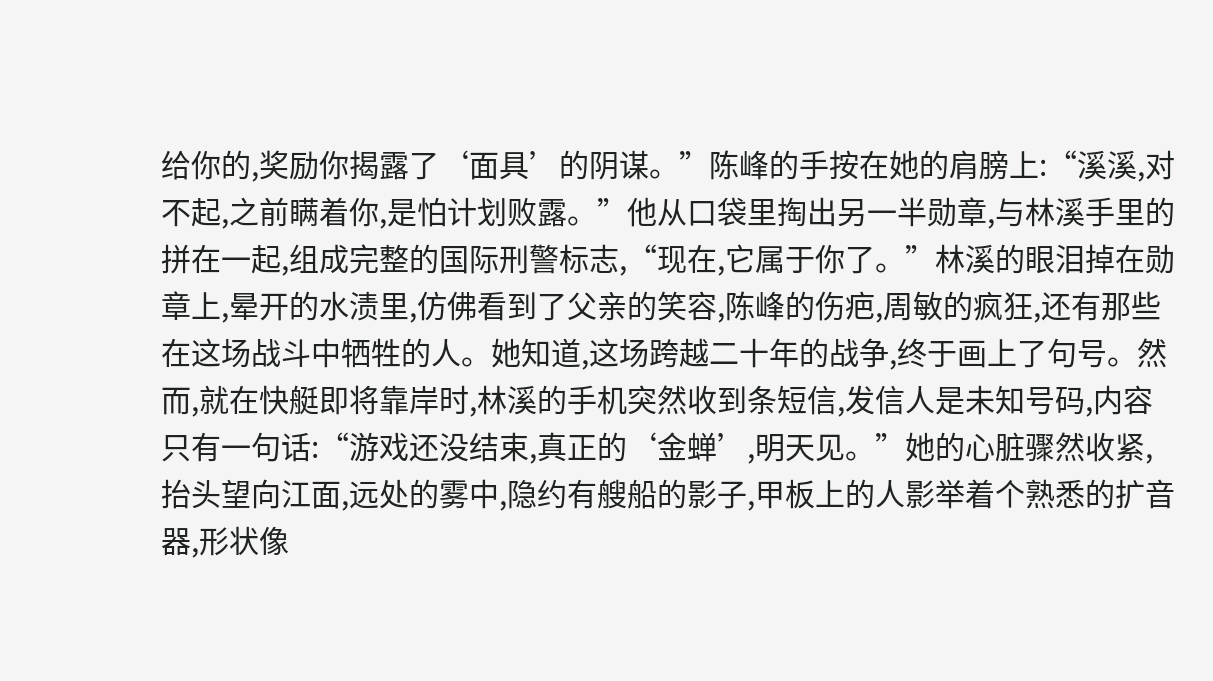给你的,奖励你揭露了‘面具’的阴谋。”陈峰的手按在她的肩膀上:“溪溪,对不起,之前瞒着你,是怕计划败露。”他从口袋里掏出另一半勋章,与林溪手里的拼在一起,组成完整的国际刑警标志,“现在,它属于你了。”林溪的眼泪掉在勋章上,晕开的水渍里,仿佛看到了父亲的笑容,陈峰的伤疤,周敏的疯狂,还有那些在这场战斗中牺牲的人。她知道,这场跨越二十年的战争,终于画上了句号。然而,就在快艇即将靠岸时,林溪的手机突然收到条短信,发信人是未知号码,内容只有一句话:“游戏还没结束,真正的‘金蝉’,明天见。”她的心脏骤然收紧,抬头望向江面,远处的雾中,隐约有艘船的影子,甲板上的人影举着个熟悉的扩音器,形状像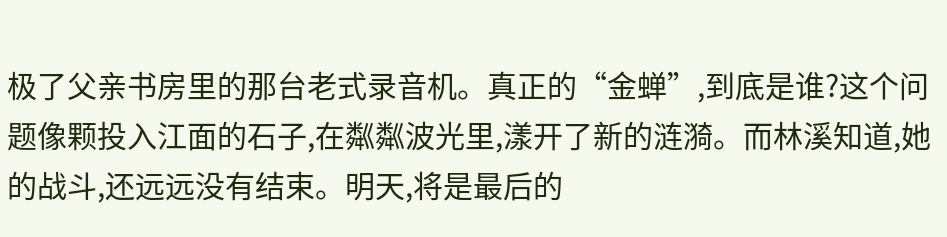极了父亲书房里的那台老式录音机。真正的“金蝉”,到底是谁?这个问题像颗投入江面的石子,在粼粼波光里,漾开了新的涟漪。而林溪知道,她的战斗,还远远没有结束。明天,将是最后的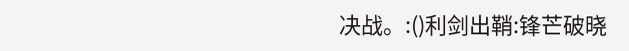决战。:()利剑出鞘:锋芒破晓